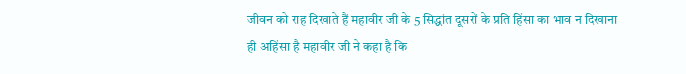जीवन को राह दिखाते हैं महावीर जी के 5 सिद्धांत दूसरों के प्रति हिंसा का भाव न दिखाना ही अहिंसा है महावीर जी ने कहा है कि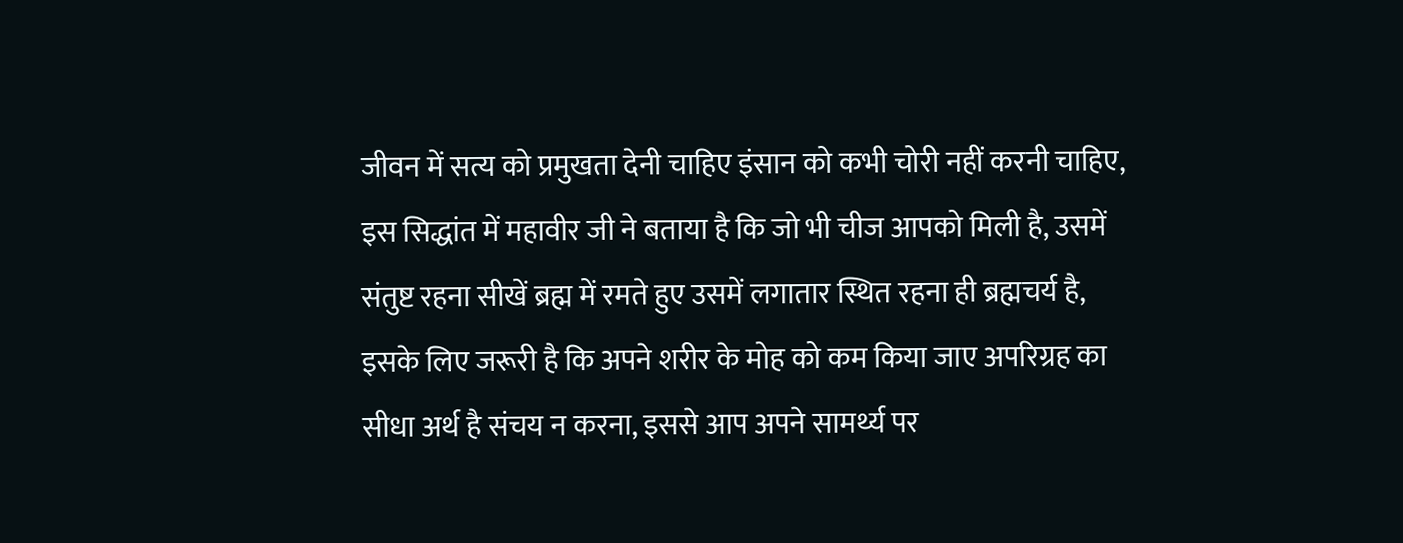जीवन में सत्य को प्रमुखता देनी चाहिए इंसान को कभी चोरी नहीं करनी चाहिए, इस सिद्धांत में महावीर जी ने बताया है कि जो भी चीज आपको मिली है, उसमें संतुष्ट रहना सीखें ब्रह्म में रमते हुए उसमें लगातार स्थित रहना ही ब्रह्मचर्य है, इसके लिए जरूरी है कि अपने शरीर के मोह को कम किया जाए अपरिग्रह का सीधा अर्थ है संचय न करना, इससे आप अपने सामर्थ्य पर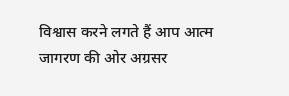विश्वास करने लगते हैं आप आत्म जागरण की ओर अग्रसर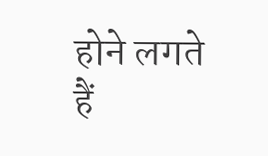होने लगते हैं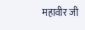महावीर जी